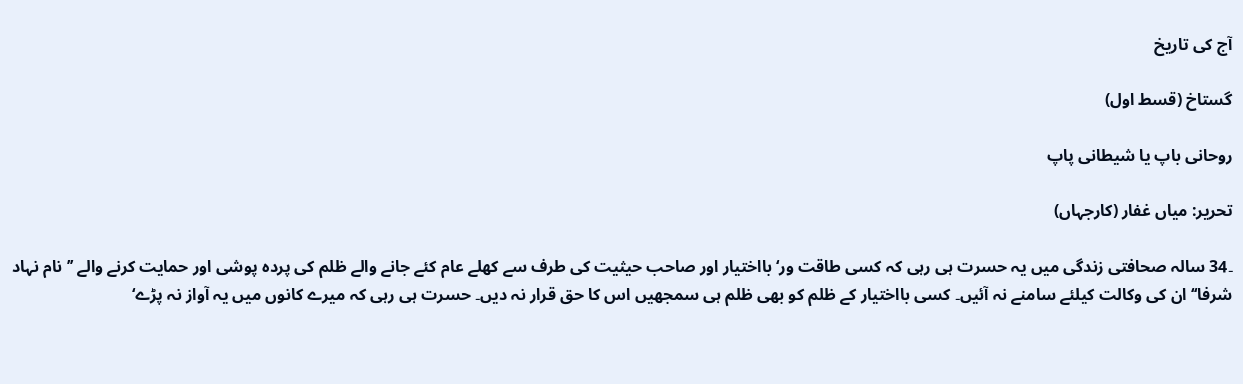آج کی تاریخ

گستاخ (قسط اول)

روحانی باپ یا شیطانی پاپ

تحریر: میاں غفار (کارجہاں)

۔34 سالہ صحافتی زندگی میں یہ حسرت ہی رہی کہ کسی طاقت ور‘ بااختیار اور صاحب حیثیت کی طرف سے کھلے عام کئے جانے والے ظلم کی پردہ پوشی اور حمایت کرنے والے ’’نام نہاد شرفا‘‘ ان کی وکالت کیلئے سامنے نہ آئیں۔ کسی بااختیار کے ظلم کو بھی ظلم ہی سمجھیں اس کا حق قرار نہ دیں۔ حسرت ہی رہی کہ میرے کانوں میں یہ آواز نہ پڑے‘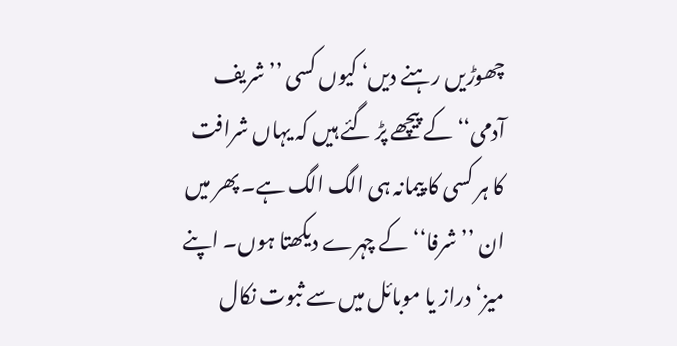چھوڑیں رہنے دیں‘ کیوں کسی ’’شریف آدمی‘‘ کے پیچھے پڑ گئے ہیں کہ یہاں شرافت کا ہر کسی کا پیمانہ ہی الگ الگ ہے۔ پھر میں ان ’’شرفا‘‘ کے چہرے دیکھتا ہوں۔ اپنے میز‘ دراز یا موبائل میں سے ثبوت نکال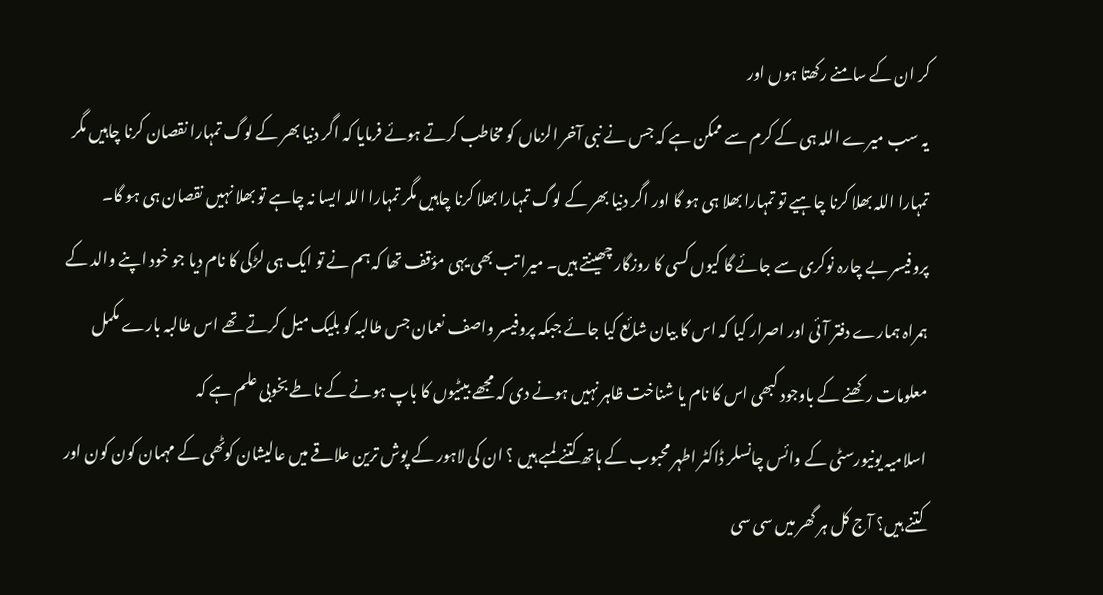کر ان کے سامنے رکھتا ہوں اور
یہ سب میرے اللہ ہی کے کرم سے ممکن ہے کہ جس نے نبی آخر الزماں کو مخاطب کرتے ہوئے فرمایا کہ اگر دنیا بھر کے لوگ تمہارا نقصان کرنا چاہیں مگر تمہارا اللہ بھلا کرنا چاہیے تو تمہارا بھلا ہی ہو گا اور اگر دنیا بھر کے لوگ تمہارا بھلا کرنا چاہیں مگر تمہارا اللہ ایسا نہ چاہے تو بھلا نہیں نقصان ہی ہو گا۔
پروفیسر بے چارہ نوکری سے جائے گا کیوں کسی کا روزگار چھینتے ہیں۔ میرا تب بھی یہی مؤقف تھا کہ ہم نے تو ایک ہی لڑکی کا نام دیا جو خود اپنے والد کے ہمراہ ہمارے دفتر آئی اور اصرار کیا کہ اس کا بیان شائع کیا جائے جبکہ پروفیسر واصف نعمان جس طالبہ کو بلیک میل کرتے تھے اس طالبہ بارے مکمل معلومات رکھنے کے باوجود کبھی اس کا نام یا شناخت ظاہر نہیں ہونے دی کہ مجھے بیٹیوں کا باپ ہونے کے ناطے بخوبی علم ہے کہ
اسلامیہ یونیورسٹی کے وائس چانسلر ڈاکٹر اطہر محبوب کے ہاتھ کتنے لمبے ہیں ؟ ان کی لاہور کے پوش ترین علاقے میں عالیشان کوٹھی کے مہمان کون کون اور کتنے ہیں؟ آج کل ہر گھر میں سی سی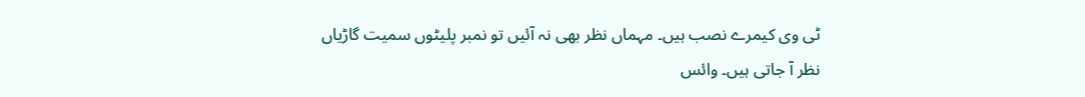ٹی وی کیمرے نصب ہیں۔ مہماں نظر بھی نہ آئیں تو نمبر پلیٹوں سمیت گاڑیاں نظر آ جاتی ہیں۔ وائس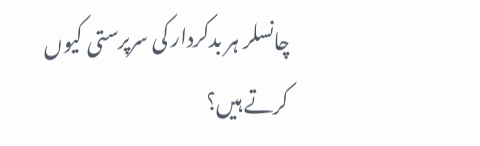چانسلر ہر بدکردار کی سرپرستی کیوں کرتے ہیں؟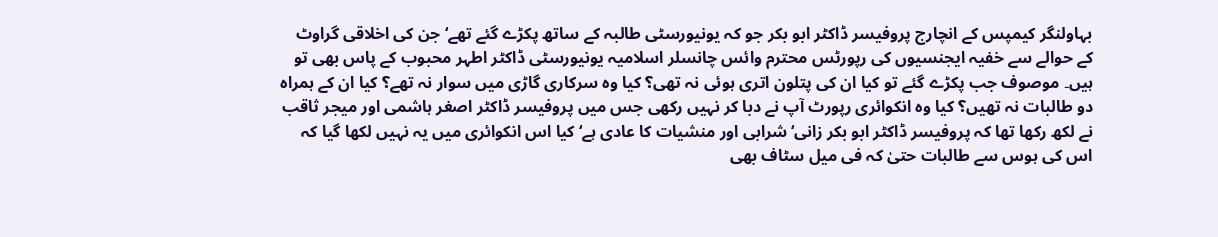بہاولنگر کیمپس کے انچارج پروفیسر ڈاکٹر ابو بکر جو کہ یونیورسٹی طالبہ کے ساتھ پکڑے گئے تھے‘ جن کی اخلاقی گراوٹ کے حوالے سے خفیہ ایجنسیوں کی رپورٹس محترم وائس چانسلر اسلامیہ یونیورسٹی ڈاکٹر اطہر محبوب کے پاس بھی تو ہیں۔ موصوف جب پکڑے گئے تو کیا ان کی پتلون اتری ہوئی نہ تھی؟ کیا وہ سرکاری گاڑی میں سوار نہ تھے؟ کیا ان کے ہمراہ دو طالبات نہ تھیں؟ کیا وہ انکوائری رپورٹ آپ نے دبا کر نہیں رکھی جس میں پروفیسر ڈاکٹر اصغر ہاشمی اور میجر ثاقب نے لکھ رکھا تھا کہ پروفیسر ڈاکٹر ابو بکر زانی‘ شرابی اور منشیات کا عادی ہے‘ کیا اس انکوائری میں یہ نہیں لکھا گیا کہ اس کی ہوس سے طالبات حتیٰ کہ فی میل سٹاف بھی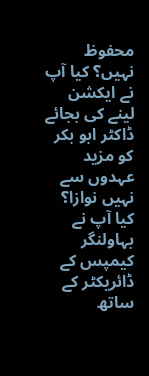محفوظ نہیں؟ کیا آپ نے ایکشن لینے کی بجائے ڈاکٹر ابو بکر کو مزید عہدوں سے نہیں نوازا؟ کیا آپ نے بہاولنگر کیمپس کے ڈائریکٹر کے ساتھ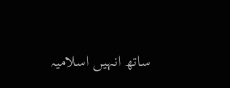ساتھ انہیں اسلامیہ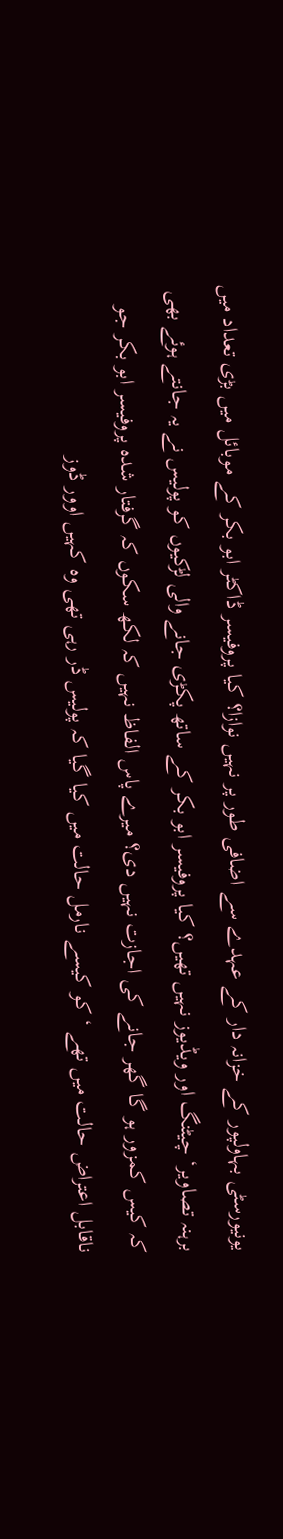یونیورسٹی بہاولپور کے خزانہ دار کے عہدے سے اضافی طور پر نہیں نوازا؟ کیا پروفیسر ڈاکٹر ابو بکر کے موبائل میں بڑی تعداد میں برہنہ تصاویر‘ چیٹنگ اور ویڈیوز نہیں تھیں؟ کیا پروفیسر ابو بکر کے ساتھ پکڑی جانے والی لڑکیوں کو پولیس نے یہ جانتے ہوئے بھی کہ کیس کمزور ہو گا گھر جانے کی اجازت نہیں دی؟ میرے پاس الفاظ نہیں کہ لکھ سکوں کہ گرفتار شدہ پروفیسر ابو بکر جو ناقابل اعتراض حالت میں تھے ‘ کو کیسے نارمل حالت میں کیا گیا کہ پولیس ڈر رہی تھی وہ کہیں اوور ڈوز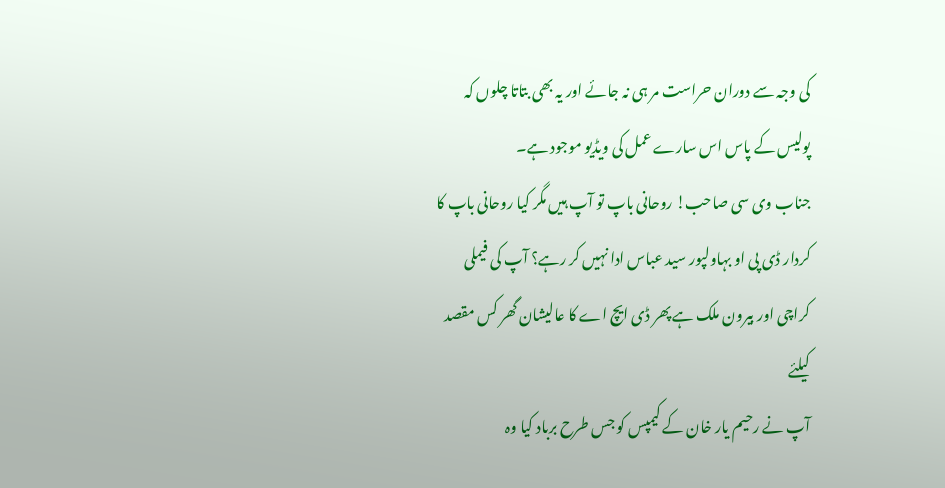کی وجہ سے دوران حراست مر ہی نہ جائے اور یہ بھی بتاتا چلوں کہ پولیس کے پاس اس سارے عمل کی ویڈیو موجود ہے۔
جناب وی سی صاحب! روحانی باپ تو آپ ہیں مگر کیا روحانی باپ کا کردار ڈی پی او بہاولپور سید عباس ادا نہیں کر رہے؟ آپ کی فیملی کراچی اور بیرون ملک ہے پھر ڈی ایچ اے کا عالیشان گھر کس مقصد کیلئے
آپ نے رحیم یار خان کے کیمپس کو جس طرح برباد کیا وہ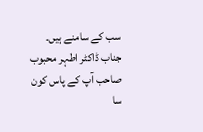سب کے سامنے ہیں۔ جناب ڈاکٹر اطہر محبوب صاحب آپ کے پاس کون سا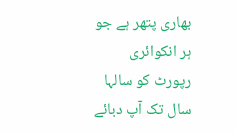بھاری پتھر ہے جو ہر انکوائری رپورٹ کو سالہا سال تک آپ دبائے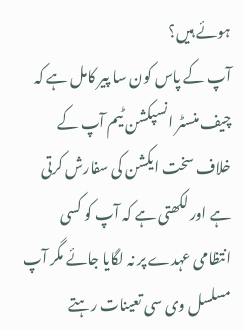ہوئے ہیں؟
آپ کے پاس کون سا پیر کامل ہے کہ چیف منسٹر انسپکشن ٹیم آپ کے خلاف سخت ایکشن کی سفارش کرتی ہے اور لکھتی ہے کہ آپ کو کسی انتظامی عہدے پر نہ لگایا جائے مگر آپ مسلسل وی سی تعینات رہتے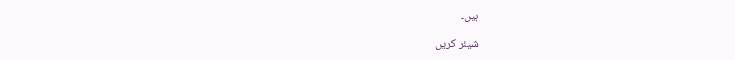ہیں۔

شیئر کریں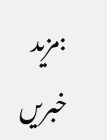:مزید خبریں